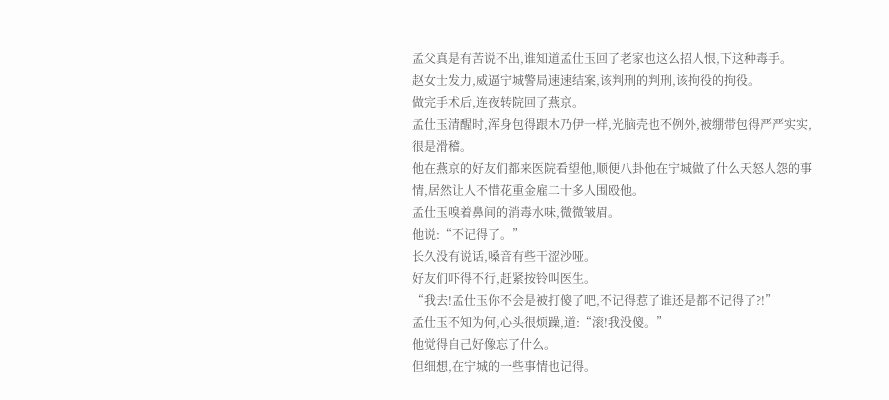孟父真是有苦说不出,谁知道孟仕玉回了老家也这么招人恨,下这种毒手。
赵女士发力,威逼宁城警局速速结案,该判刑的判刑,该拘役的拘役。
做完手术后,连夜转院回了燕京。
孟仕玉清醒时,浑身包得跟木乃伊一样,光脑壳也不例外,被绷带包得严严实实,很是滑稽。
他在燕京的好友们都来医院看望他,顺便八卦他在宁城做了什么天怒人怨的事情,居然让人不惜花重金雇二十多人围殴他。
孟仕玉嗅着鼻间的消毒水味,微微皱眉。
他说:“不记得了。”
长久没有说话,嗓音有些干涩沙哑。
好友们吓得不行,赶紧按铃叫医生。
“我去!孟仕玉你不会是被打傻了吧,不记得惹了谁还是都不记得了?!”
孟仕玉不知为何,心头很烦躁,道:“滚!我没傻。”
他觉得自己好像忘了什么。
但细想,在宁城的一些事情也记得。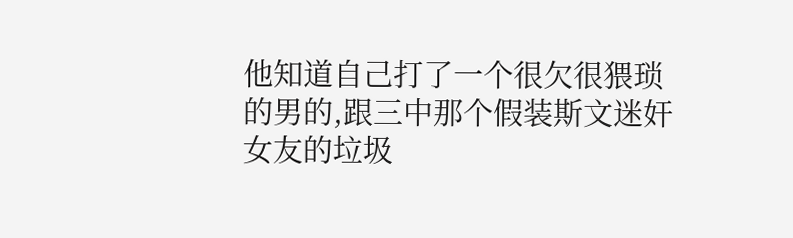他知道自己打了一个很欠很猥琐的男的,跟三中那个假装斯文迷奸女友的垃圾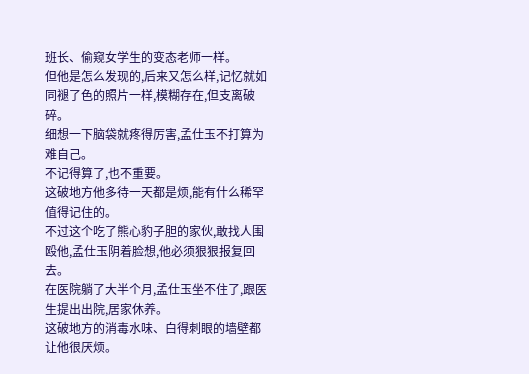班长、偷窥女学生的变态老师一样。
但他是怎么发现的,后来又怎么样,记忆就如同褪了色的照片一样,模糊存在,但支离破碎。
细想一下脑袋就疼得厉害,孟仕玉不打算为难自己。
不记得算了,也不重要。
这破地方他多待一天都是烦,能有什么稀罕值得记住的。
不过这个吃了熊心豹子胆的家伙,敢找人围殴他,孟仕玉阴着脸想,他必须狠狠报复回去。
在医院躺了大半个月,孟仕玉坐不住了,跟医生提出出院,居家休养。
这破地方的消毒水味、白得刺眼的墙壁都让他很厌烦。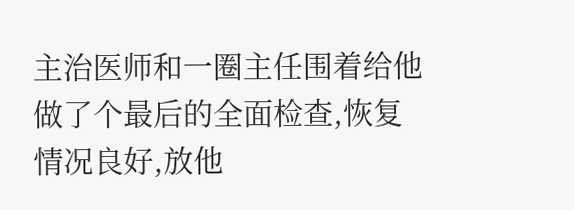主治医师和一圈主任围着给他做了个最后的全面检查,恢复情况良好,放他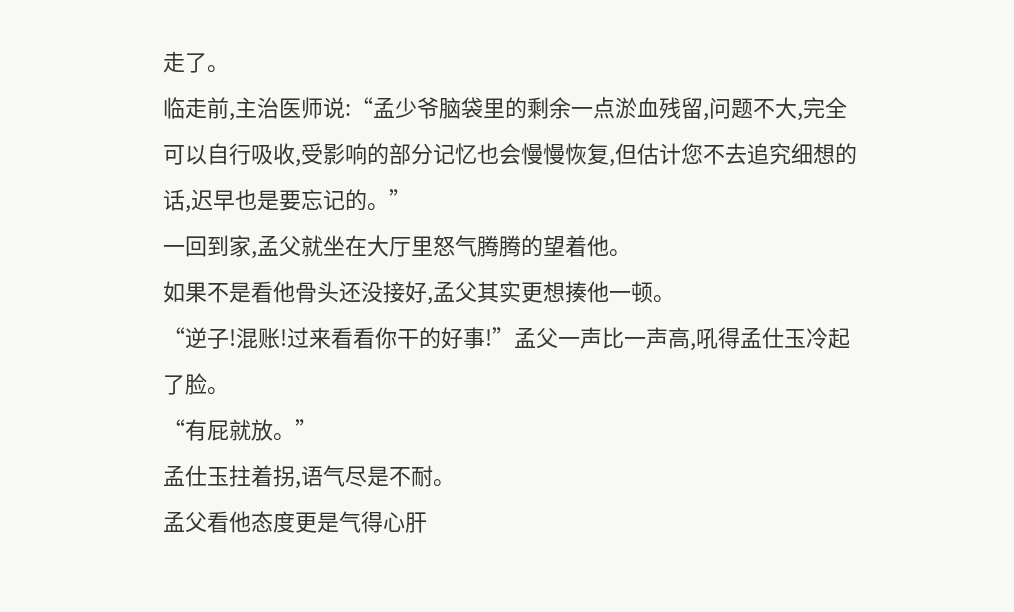走了。
临走前,主治医师说:“孟少爷脑袋里的剩余一点淤血残留,问题不大,完全可以自行吸收,受影响的部分记忆也会慢慢恢复,但估计您不去追究细想的话,迟早也是要忘记的。”
一回到家,孟父就坐在大厅里怒气腾腾的望着他。
如果不是看他骨头还没接好,孟父其实更想揍他一顿。
“逆子!混账!过来看看你干的好事!”孟父一声比一声高,吼得孟仕玉冷起了脸。
“有屁就放。”
孟仕玉拄着拐,语气尽是不耐。
孟父看他态度更是气得心肝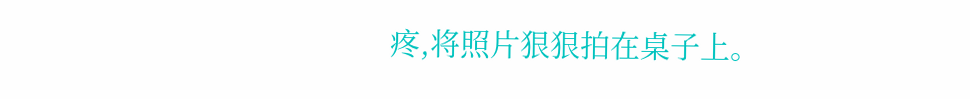疼,将照片狠狠拍在桌子上。